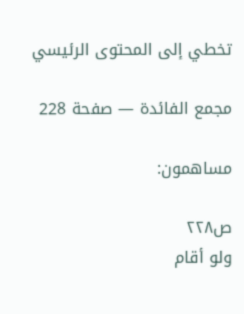تخطي إلى المحتوى الرئيسي

مجمع الفائدة — صفحة 228

مساهمون:

ص٢٢٨
ولو أقام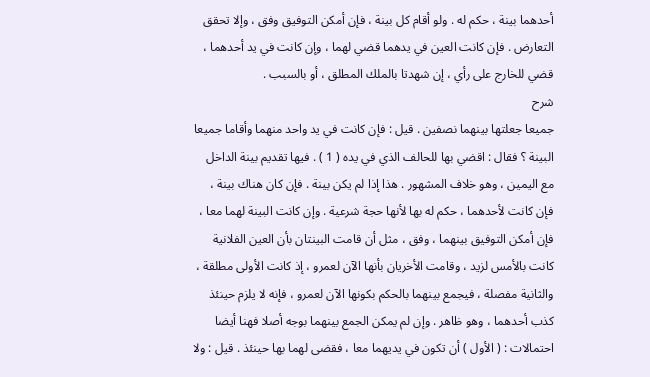أحدهما بينة ، حكم له . ولو أقام كل بينة ، فإن أمكن التوفيق وفق ، وإلا تحقق التعارض . فإن كانت العين في يدهما قضي لهما ، وإن كانت في يد أحدهما ، قضي للخارج على رأي ، إن شهدتا بالملك المطلق ، أو بالسبب .
شرح
جميعا جعلتها بينهما نصفين . قيل : فإن كانت في يد واحد منهما وأقاما جميعا البينة ؟ فقال : اقضي بها للحالف الذي في يده ( 1 ) . فيها تقديم بينة الداخل مع اليمين ، وهو خلاف المشهور . هذا إذا لم يكن بينة . فإن كان هناك بينة ، فإن كانت لأحدهما ، حكم له بها لأنها حجة شرعية . وإن كانت البينة لهما معا ، فإن أمكن التوفيق بينهما ، وفق ، مثل أن قامت البينتان بأن العين الفلانية كانت بالأمس لزيد ، وقامت الأخريان بأنها الآن لعمرو ، إذ كانت الأولى مطلقة ، والثانية مفصلة ، فيجمع بينهما بالحكم بكونها الآن لعمرو ، فإنه لا يلزم حينئذ كذب أحدهما ، وهو ظاهر . وإن لم يمكن الجمع بينهما بوجه أصلا فهنا أيضا احتمالات : ( الأول ) أن تكون في يديهما معا ، فقضى لهما بها حينئذ . قيل : ولا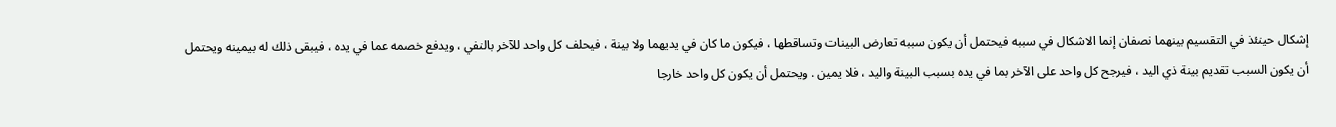إشكال حينئذ في التقسيم بينهما نصفان إنما الاشكال في سببه فيحتمل أن يكون سببه تعارض البينات وتساقطها ، فيكون ما كان في يديهما ولا بينة ، فيحلف كل واحد للآخر بالنفي ، ويدفع خصمه عما في يده ، فيبقى ذلك له بيمينه ويحتمل أن يكون السبب تقديم بينة ذي اليد ، فيرجح كل واحد على الآخر بما في يده بسبب البينة واليد ، فلا يمين . ويحتمل أن يكون كل واحد خارجا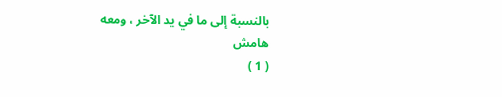بالنسبة إلى ما في يد الآخر ، ومعه
هامش
( 1 )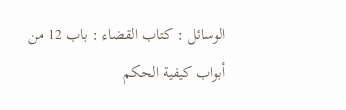الوسائل : كتاب القضاء : باب 12 من أبواب كيفية الحكم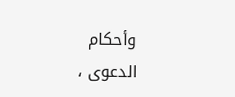وأحكام الدعوى ،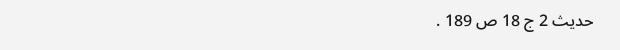حديث 2 ج 18 ص 189 .